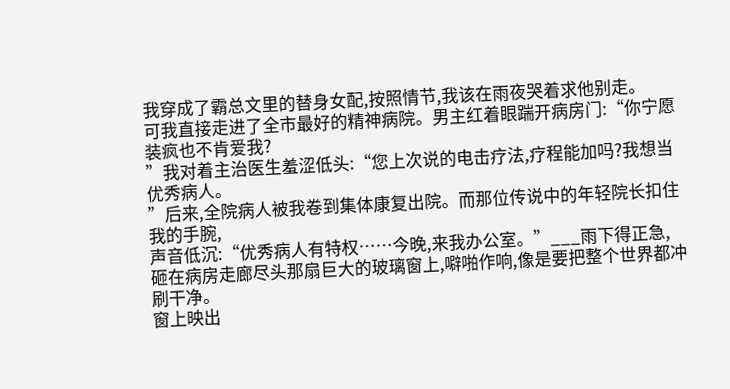我穿成了霸总文里的替身女配,按照情节,我该在雨夜哭着求他别走。
可我直接走进了全市最好的精神病院。男主红着眼踹开病房门:“你宁愿装疯也不肯爱我?
”我对着主治医生羞涩低头:“您上次说的电击疗法,疗程能加吗?我想当优秀病人。
”后来,全院病人被我卷到集体康复出院。而那位传说中的年轻院长扣住我的手腕,
声音低沉:“优秀病人有特权……今晚,来我办公室。”___雨下得正急,
砸在病房走廊尽头那扇巨大的玻璃窗上,噼啪作响,像是要把整个世界都冲刷干净。
窗上映出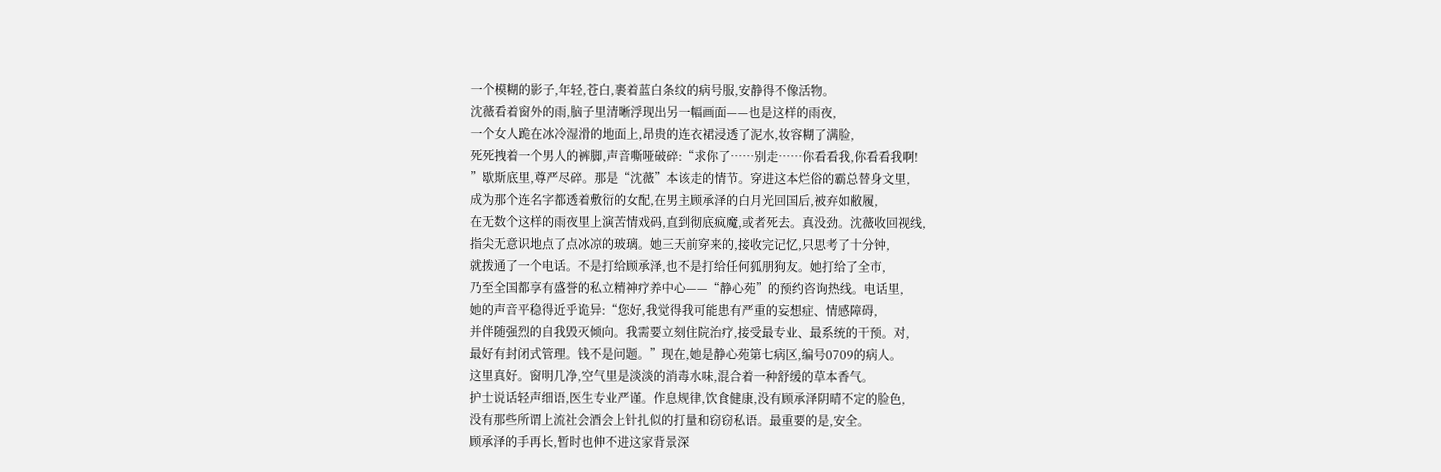一个模糊的影子,年轻,苍白,裹着蓝白条纹的病号服,安静得不像活物。
沈薇看着窗外的雨,脑子里清晰浮现出另一幅画面——也是这样的雨夜,
一个女人跪在冰冷湿滑的地面上,昂贵的连衣裙浸透了泥水,妆容糊了满脸,
死死拽着一个男人的裤脚,声音嘶哑破碎:“求你了……别走……你看看我,你看看我啊!
”歇斯底里,尊严尽碎。那是“沈薇”本该走的情节。穿进这本烂俗的霸总替身文里,
成为那个连名字都透着敷衍的女配,在男主顾承泽的白月光回国后,被弃如敝履,
在无数个这样的雨夜里上演苦情戏码,直到彻底疯魔,或者死去。真没劲。沈薇收回视线,
指尖无意识地点了点冰凉的玻璃。她三天前穿来的,接收完记忆,只思考了十分钟,
就拨通了一个电话。不是打给顾承泽,也不是打给任何狐朋狗友。她打给了全市,
乃至全国都享有盛誉的私立精神疗养中心——“静心苑”的预约咨询热线。电话里,
她的声音平稳得近乎诡异:“您好,我觉得我可能患有严重的妄想症、情感障碍,
并伴随强烈的自我毁灭倾向。我需要立刻住院治疗,接受最专业、最系统的干预。对,
最好有封闭式管理。钱不是问题。”现在,她是静心苑第七病区,编号0709的病人。
这里真好。窗明几净,空气里是淡淡的消毒水味,混合着一种舒缓的草本香气。
护士说话轻声细语,医生专业严谨。作息规律,饮食健康,没有顾承泽阴晴不定的脸色,
没有那些所谓上流社会酒会上针扎似的打量和窃窃私语。最重要的是,安全。
顾承泽的手再长,暂时也伸不进这家背景深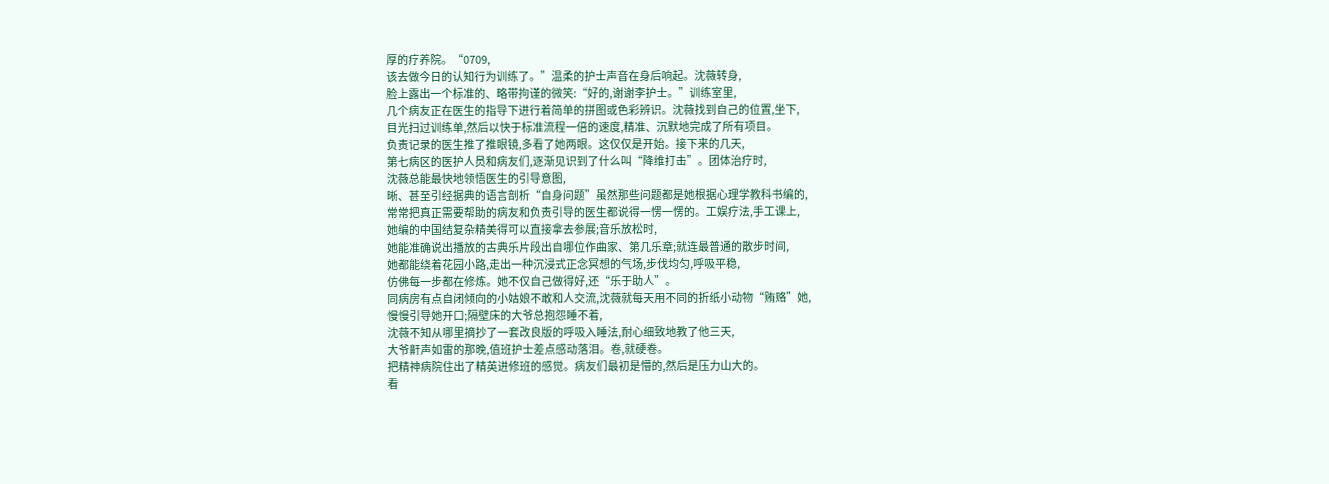厚的疗养院。“0709,
该去做今日的认知行为训练了。”温柔的护士声音在身后响起。沈薇转身,
脸上露出一个标准的、略带拘谨的微笑:“好的,谢谢李护士。”训练室里,
几个病友正在医生的指导下进行着简单的拼图或色彩辨识。沈薇找到自己的位置,坐下,
目光扫过训练单,然后以快于标准流程一倍的速度,精准、沉默地完成了所有项目。
负责记录的医生推了推眼镜,多看了她两眼。这仅仅是开始。接下来的几天,
第七病区的医护人员和病友们,逐渐见识到了什么叫“降维打击”。团体治疗时,
沈薇总能最快地领悟医生的引导意图,
晰、甚至引经据典的语言剖析“自身问题”虽然那些问题都是她根据心理学教科书编的,
常常把真正需要帮助的病友和负责引导的医生都说得一愣一愣的。工娱疗法,手工课上,
她编的中国结复杂精美得可以直接拿去参展;音乐放松时,
她能准确说出播放的古典乐片段出自哪位作曲家、第几乐章;就连最普通的散步时间,
她都能绕着花园小路,走出一种沉浸式正念冥想的气场,步伐均匀,呼吸平稳,
仿佛每一步都在修炼。她不仅自己做得好,还“乐于助人”。
同病房有点自闭倾向的小姑娘不敢和人交流,沈薇就每天用不同的折纸小动物“贿赂”她,
慢慢引导她开口;隔壁床的大爷总抱怨睡不着,
沈薇不知从哪里摘抄了一套改良版的呼吸入睡法,耐心细致地教了他三天,
大爷鼾声如雷的那晚,值班护士差点感动落泪。卷,就硬卷。
把精神病院住出了精英进修班的感觉。病友们最初是懵的,然后是压力山大的。
看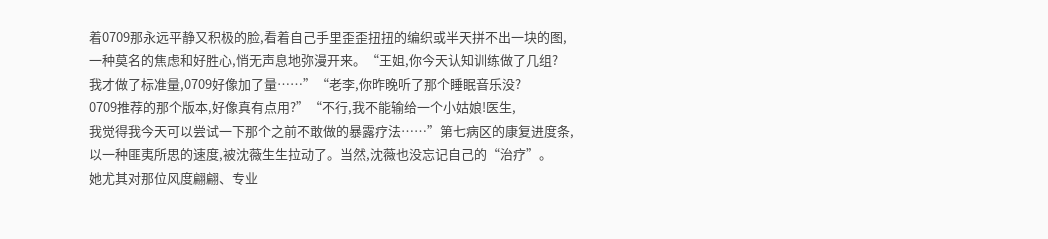着0709那永远平静又积极的脸,看着自己手里歪歪扭扭的编织或半天拼不出一块的图,
一种莫名的焦虑和好胜心,悄无声息地弥漫开来。“王姐,你今天认知训练做了几组?
我才做了标准量,0709好像加了量……”“老李,你昨晚听了那个睡眠音乐没?
0709推荐的那个版本,好像真有点用?”“不行,我不能输给一个小姑娘!医生,
我觉得我今天可以尝试一下那个之前不敢做的暴露疗法……”第七病区的康复进度条,
以一种匪夷所思的速度,被沈薇生生拉动了。当然,沈薇也没忘记自己的“治疗”。
她尤其对那位风度翩翩、专业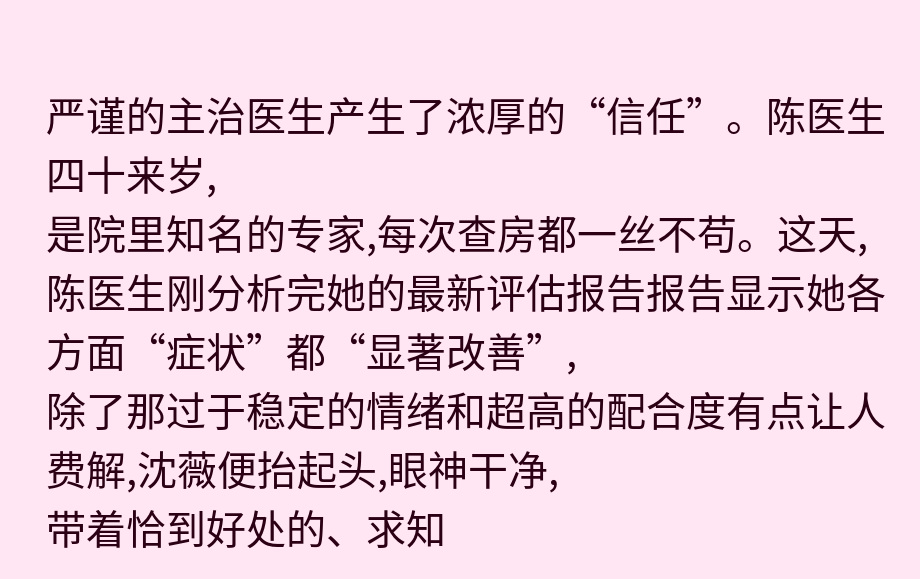严谨的主治医生产生了浓厚的“信任”。陈医生四十来岁,
是院里知名的专家,每次查房都一丝不苟。这天,
陈医生刚分析完她的最新评估报告报告显示她各方面“症状”都“显著改善”,
除了那过于稳定的情绪和超高的配合度有点让人费解,沈薇便抬起头,眼神干净,
带着恰到好处的、求知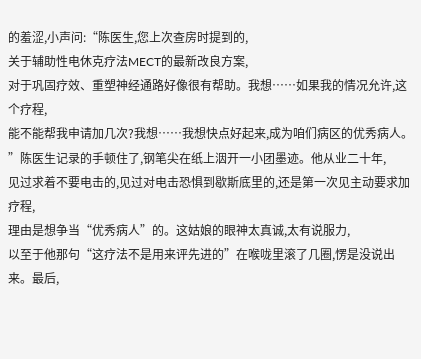的羞涩,小声问:“陈医生,您上次查房时提到的,
关于辅助性电休克疗法MECT的最新改良方案,
对于巩固疗效、重塑神经通路好像很有帮助。我想……如果我的情况允许,这个疗程,
能不能帮我申请加几次?我想……我想快点好起来,成为咱们病区的优秀病人。
”陈医生记录的手顿住了,钢笔尖在纸上洇开一小团墨迹。他从业二十年,
见过求着不要电击的,见过对电击恐惧到歇斯底里的,还是第一次见主动要求加疗程,
理由是想争当“优秀病人”的。这姑娘的眼神太真诚,太有说服力,
以至于他那句“这疗法不是用来评先进的”在喉咙里滚了几圈,愣是没说出来。最后,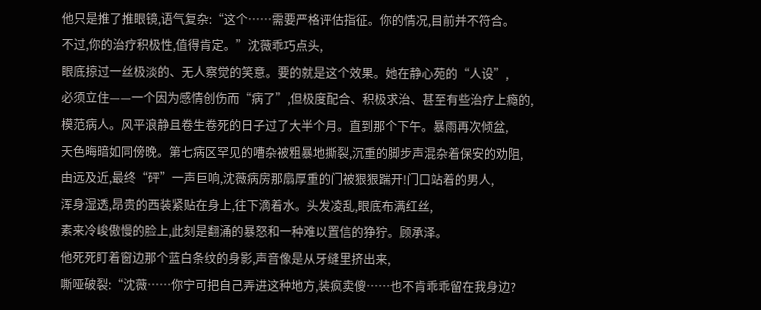他只是推了推眼镜,语气复杂:“这个……需要严格评估指征。你的情况,目前并不符合。
不过,你的治疗积极性,值得肯定。”沈薇乖巧点头,
眼底掠过一丝极淡的、无人察觉的笑意。要的就是这个效果。她在静心苑的“人设”,
必须立住——一个因为感情创伤而“病了”,但极度配合、积极求治、甚至有些治疗上瘾的,
模范病人。风平浪静且卷生卷死的日子过了大半个月。直到那个下午。暴雨再次倾盆,
天色晦暗如同傍晚。第七病区罕见的嘈杂被粗暴地撕裂,沉重的脚步声混杂着保安的劝阻,
由远及近,最终“砰”一声巨响,沈薇病房那扇厚重的门被狠狠踹开!门口站着的男人,
浑身湿透,昂贵的西装紧贴在身上,往下滴着水。头发凌乱,眼底布满红丝,
素来冷峻傲慢的脸上,此刻是翻涌的暴怒和一种难以置信的狰狞。顾承泽。
他死死盯着窗边那个蓝白条纹的身影,声音像是从牙缝里挤出来,
嘶哑破裂:“沈薇……你宁可把自己弄进这种地方,装疯卖傻……也不肯乖乖留在我身边?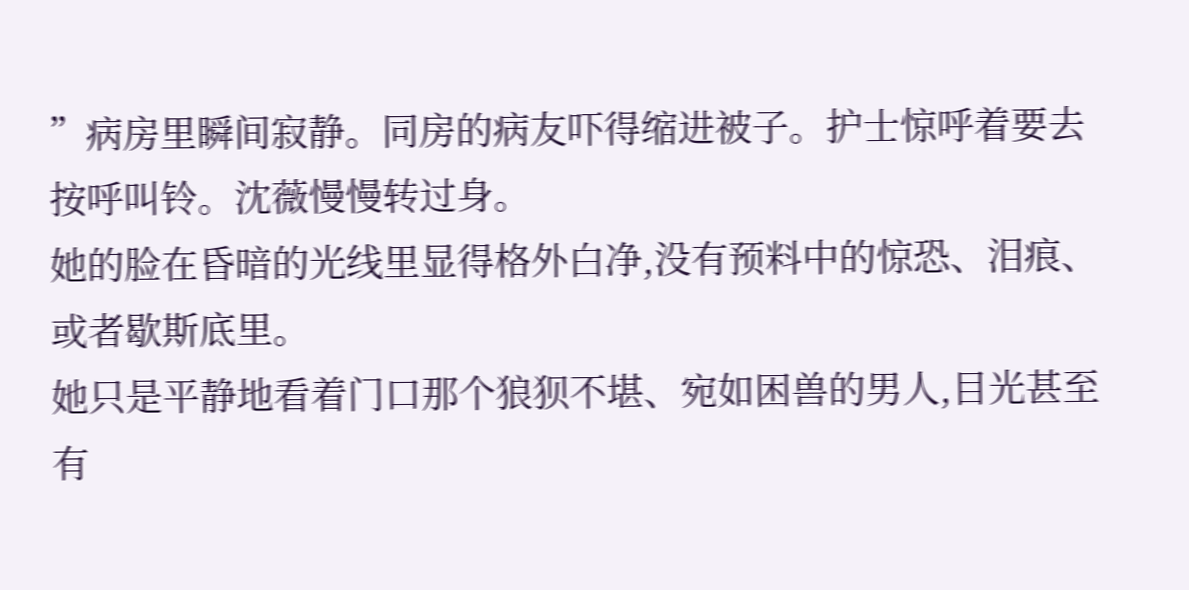”病房里瞬间寂静。同房的病友吓得缩进被子。护士惊呼着要去按呼叫铃。沈薇慢慢转过身。
她的脸在昏暗的光线里显得格外白净,没有预料中的惊恐、泪痕、或者歇斯底里。
她只是平静地看着门口那个狼狈不堪、宛如困兽的男人,目光甚至有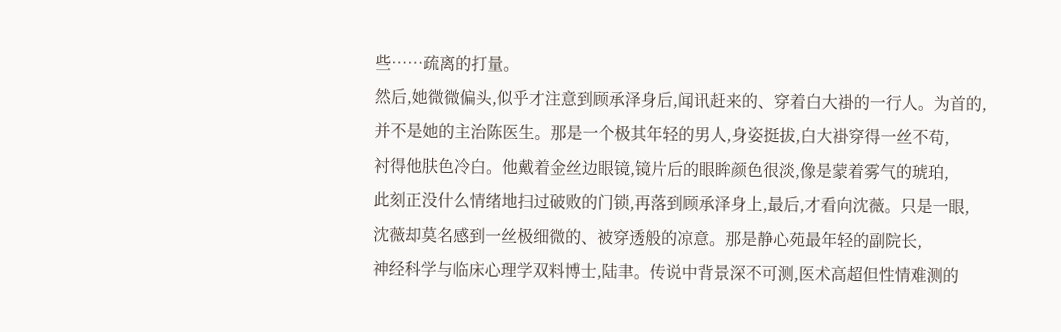些……疏离的打量。
然后,她微微偏头,似乎才注意到顾承泽身后,闻讯赶来的、穿着白大褂的一行人。为首的,
并不是她的主治陈医生。那是一个极其年轻的男人,身姿挺拔,白大褂穿得一丝不苟,
衬得他肤色冷白。他戴着金丝边眼镜,镜片后的眼眸颜色很淡,像是蒙着雾气的琥珀,
此刻正没什么情绪地扫过破败的门锁,再落到顾承泽身上,最后,才看向沈薇。只是一眼,
沈薇却莫名感到一丝极细微的、被穿透般的凉意。那是静心苑最年轻的副院长,
神经科学与临床心理学双料博士,陆聿。传说中背景深不可测,医术高超但性情难测的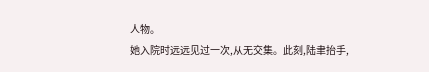人物。
她入院时远远见过一次,从无交集。此刻,陆聿抬手,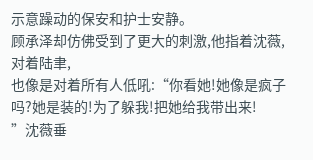示意躁动的保安和护士安静。
顾承泽却仿佛受到了更大的刺激,他指着沈薇,对着陆聿,
也像是对着所有人低吼:“你看她!她像是疯子吗?她是装的!为了躲我!把她给我带出来!
”沈薇垂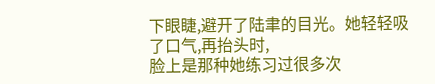下眼睫,避开了陆聿的目光。她轻轻吸了口气,再抬头时,
脸上是那种她练习过很多次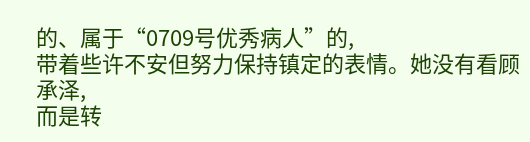的、属于“0709号优秀病人”的,
带着些许不安但努力保持镇定的表情。她没有看顾承泽,
而是转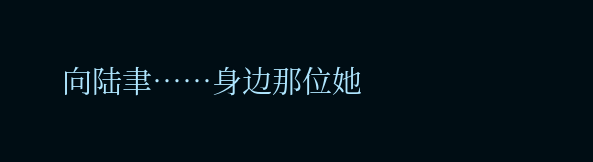向陆聿……身边那位她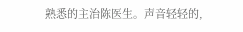熟悉的主治陈医生。声音轻轻的,